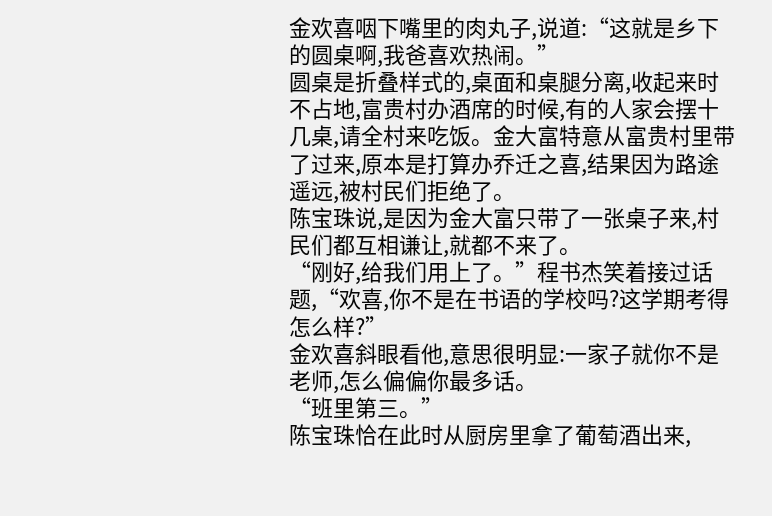金欢喜咽下嘴里的肉丸子,说道:“这就是乡下的圆桌啊,我爸喜欢热闹。”
圆桌是折叠样式的,桌面和桌腿分离,收起来时不占地,富贵村办酒席的时候,有的人家会摆十几桌,请全村来吃饭。金大富特意从富贵村里带了过来,原本是打算办乔迁之喜,结果因为路途遥远,被村民们拒绝了。
陈宝珠说,是因为金大富只带了一张桌子来,村民们都互相谦让,就都不来了。
“刚好,给我们用上了。”程书杰笑着接过话题,“欢喜,你不是在书语的学校吗?这学期考得怎么样?”
金欢喜斜眼看他,意思很明显:一家子就你不是老师,怎么偏偏你最多话。
“班里第三。”
陈宝珠恰在此时从厨房里拿了葡萄酒出来,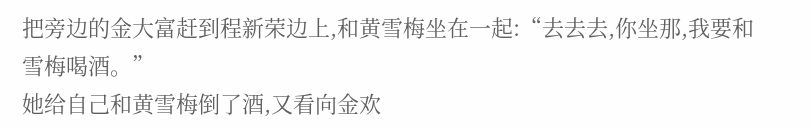把旁边的金大富赶到程新荣边上,和黄雪梅坐在一起:“去去去,你坐那,我要和雪梅喝酒。”
她给自己和黄雪梅倒了酒,又看向金欢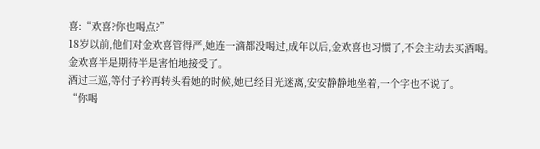喜:“欢喜?你也喝点?”
18岁以前,他们对金欢喜管得严,她连一滴都没喝过,成年以后,金欢喜也习惯了,不会主动去买酒喝。
金欢喜半是期待半是害怕地接受了。
酒过三巡,等付子衿再转头看她的时候,她已经目光迷离,安安静静地坐着,一个字也不说了。
“你喝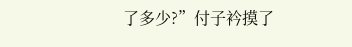了多少?”付子衿摸了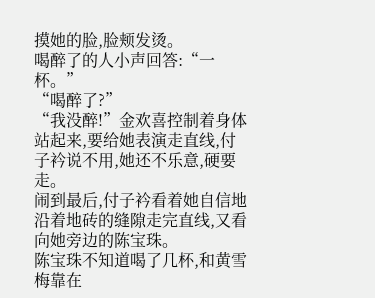摸她的脸,脸颊发烫。
喝醉了的人小声回答:“一杯。”
“喝醉了?”
“我没醉!”金欢喜控制着身体站起来,要给她表演走直线,付子衿说不用,她还不乐意,硬要走。
闹到最后,付子衿看着她自信地沿着地砖的缝隙走完直线,又看向她旁边的陈宝珠。
陈宝珠不知道喝了几杯,和黄雪梅靠在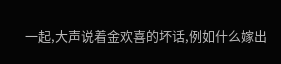一起,大声说着金欢喜的坏话,例如什么嫁出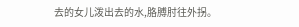去的女儿泼出去的水,胳膊肘往外拐。